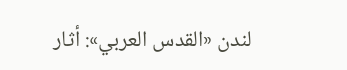لندن «القدس العربي»: أثار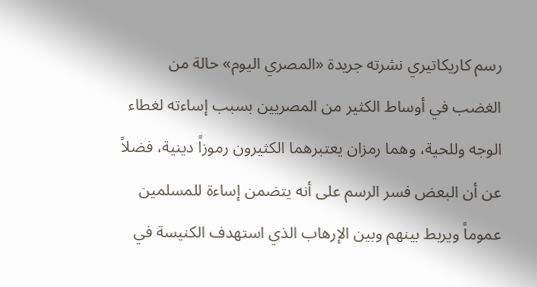رسم كاريكاتيري نشرته جريدة «المصري اليوم» حالة من الغضب في أوساط الكثير من المصريين بسبب إساءته لغطاء الوجه وللحية، وهما رمزان يعتبرهما الكثيرون رموزاً دينية، فضلاً عن أن البعض فسر الرسم على أنه يتضمن إساءة للمسلمين عموماً ويربط بينهم وبين الإرهاب الذي استهدف الكنيسة في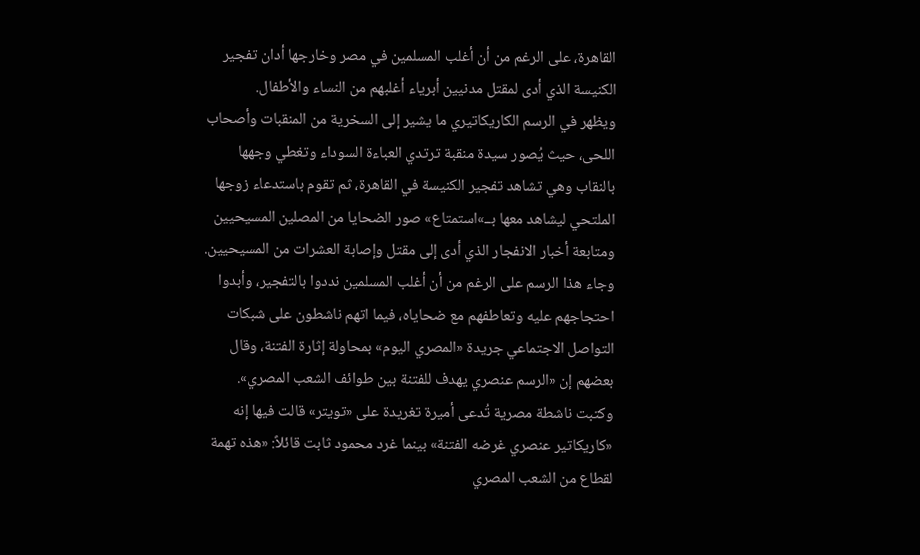القاهرة، على الرغم من أن أغلب المسلمين في مصر وخارجها أدان تفجير الكنيسة الذي أدى لمقتل مدنيين أبرياء أغلبهم من النساء والأطفال.
ويظهر في الرسم الكاريكاتيري ما يشير إلى السخرية من المنقبات وأصحاب اللحى، حيث يُصور سيدة منقبة ترتدي العباءة السوداء وتغطي وجهها بالنقاب وهي تشاهد تفجير الكنيسة في القاهرة، ثم تقوم باستدعاء زوجها الملتحي ليشاهد معها بــ»استمتاع» صور الضحايا من المصلين المسيحيين ومتابعة أخبار الانفجار الذي أدى إلى مقتل وإصابة العشرات من المسيحيين.
وجاء هذا الرسم على الرغم من أن أغلب المسلمين نددوا بالتفجير، وأبدوا احتجاجهم عليه وتعاطفهم مع ضحاياه، فيما اتهم ناشطون على شبكات التواصل الاجتماعي جريدة «المصري اليوم» بمحاولة إثارة الفتنة، وقال بعضهم إن «الرسم عنصري يهدف للفتنة بين طوائف الشعب المصري».
وكتبت ناشطة مصرية تُدعى أميرة تغريدة على «تويتر» قالت فيها إنه «كاريكاتير عنصري غرضه الفتنة» بينما غرد محمود ثابت قائلاً: «هذه تهمة لقطاع من الشعب المصري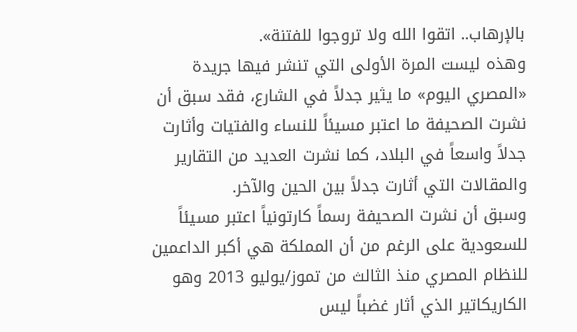بالإرهاب.. اتقوا الله ولا تروجوا للفتنة».
وهذه ليست المرة الأولى التي تنشر فيها جريدة «المصري اليوم» ما يثير جدلاً في الشارع، فقد سبق أن نشرت الصحيفة ما اعتبر مسيئاً للنساء والفتيات وأثارت جدلاً واسعاً في البلاد، كما نشرت العديد من التقارير والمقالات التي أثارت جدلاً بين الحين والآخر.
وسبق أن نشرت الصحيفة رسماً كارتونياً اعتبر مسيئاً للسعودية على الرغم من أن المملكة هي أكبر الداعمين للنظام المصري منذ الثالث من تموز/يوليو 2013 وهو الكاريكاتير الذي أثار غضباً ليس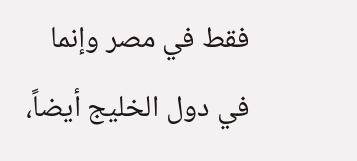فقط في مصر وإنما في دول الخليج أيضاً،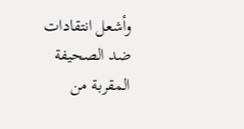وأشعل انتقادات ضد الصحيفة المقربة من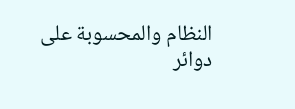النظام والمحسوبة على دوائر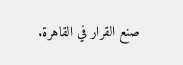صنع القرار في القاهرة.